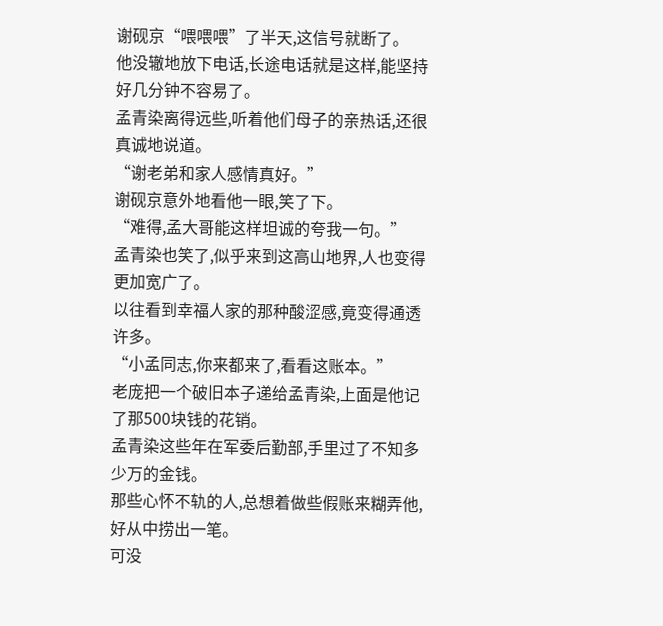谢砚京“喂喂喂”了半天,这信号就断了。
他没辙地放下电话,长途电话就是这样,能坚持好几分钟不容易了。
孟青染离得远些,听着他们母子的亲热话,还很真诚地说道。
“谢老弟和家人感情真好。”
谢砚京意外地看他一眼,笑了下。
“难得,孟大哥能这样坦诚的夸我一句。”
孟青染也笑了,似乎来到这高山地界,人也变得更加宽广了。
以往看到幸福人家的那种酸涩感,竟变得通透许多。
“小孟同志,你来都来了,看看这账本。”
老庞把一个破旧本子递给孟青染,上面是他记了那500块钱的花销。
孟青染这些年在军委后勤部,手里过了不知多少万的金钱。
那些心怀不轨的人,总想着做些假账来糊弄他,好从中捞出一笔。
可没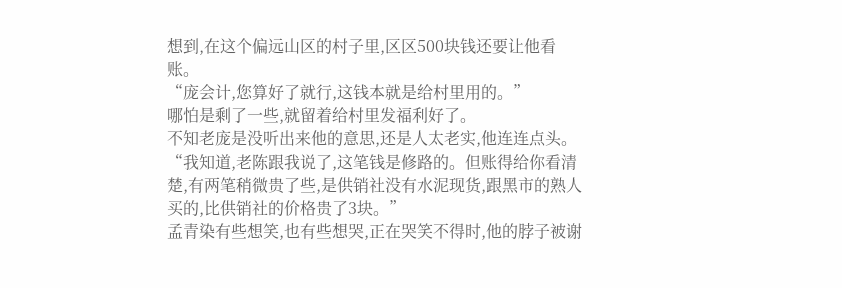想到,在这个偏远山区的村子里,区区500块钱还要让他看账。
“庞会计,您算好了就行,这钱本就是给村里用的。”
哪怕是剩了一些,就留着给村里发福利好了。
不知老庞是没听出来他的意思,还是人太老实,他连连点头。
“我知道,老陈跟我说了,这笔钱是修路的。但账得给你看清楚,有两笔稍微贵了些,是供销社没有水泥现货,跟黑市的熟人买的,比供销社的价格贵了3块。”
孟青染有些想笑,也有些想哭,正在哭笑不得时,他的脖子被谢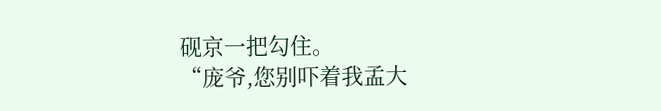砚京一把勾住。
“庞爷,您别吓着我孟大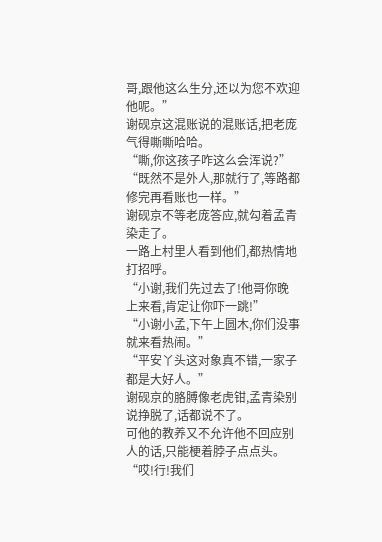哥,跟他这么生分,还以为您不欢迎他呢。”
谢砚京这混账说的混账话,把老庞气得嘶嘶哈哈。
“嘶,你这孩子咋这么会浑说?”
“既然不是外人,那就行了,等路都修完再看账也一样。”
谢砚京不等老庞答应,就勾着孟青染走了。
一路上村里人看到他们,都热情地打招呼。
“小谢,我们先过去了!他哥你晚上来看,肯定让你吓一跳!”
“小谢小孟,下午上圆木,你们没事就来看热闹。”
“平安丫头这对象真不错,一家子都是大好人。”
谢砚京的胳膊像老虎钳,孟青染别说挣脱了,话都说不了。
可他的教养又不允许他不回应别人的话,只能梗着脖子点点头。
“哎!行!我们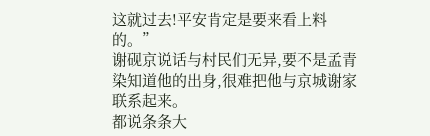这就过去!平安肯定是要来看上料的。”
谢砚京说话与村民们无异,要不是孟青染知道他的出身,很难把他与京城谢家联系起来。
都说条条大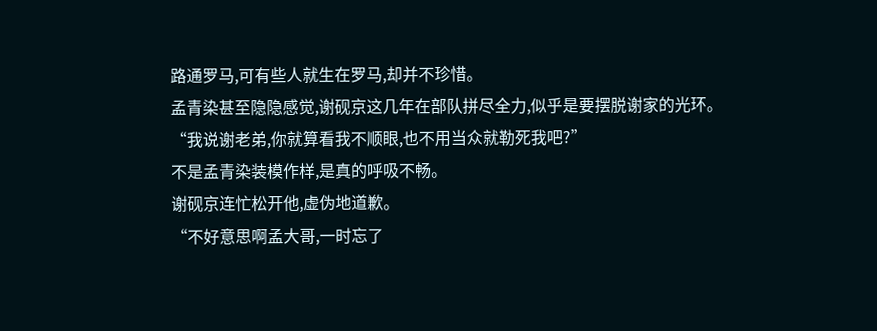路通罗马,可有些人就生在罗马,却并不珍惜。
孟青染甚至隐隐感觉,谢砚京这几年在部队拼尽全力,似乎是要摆脱谢家的光环。
“我说谢老弟,你就算看我不顺眼,也不用当众就勒死我吧?”
不是孟青染装模作样,是真的呼吸不畅。
谢砚京连忙松开他,虚伪地道歉。
“不好意思啊孟大哥,一时忘了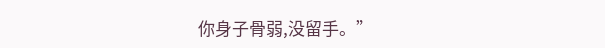你身子骨弱,没留手。”